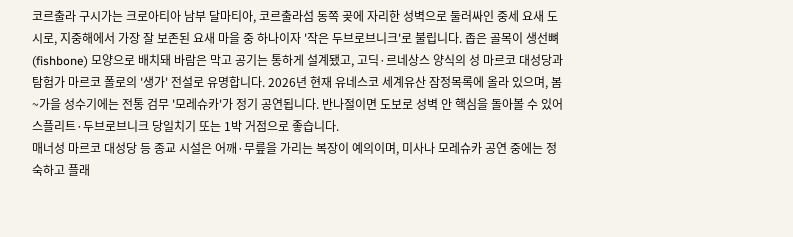코르출라 구시가는 크로아티아 남부 달마티아, 코르출라섬 동쪽 곶에 자리한 성벽으로 둘러싸인 중세 요새 도시로, 지중해에서 가장 잘 보존된 요새 마을 중 하나이자 '작은 두브로브니크'로 불립니다. 좁은 골목이 생선뼈(fishbone) 모양으로 배치돼 바람은 막고 공기는 통하게 설계됐고, 고딕·르네상스 양식의 성 마르코 대성당과 탐험가 마르코 폴로의 '생가' 전설로 유명합니다. 2026년 현재 유네스코 세계유산 잠정목록에 올라 있으며, 봄~가을 성수기에는 전통 검무 '모레슈카'가 정기 공연됩니다. 반나절이면 도보로 성벽 안 핵심을 돌아볼 수 있어 스플리트·두브로브니크 당일치기 또는 1박 거점으로 좋습니다.
매너성 마르코 대성당 등 종교 시설은 어깨·무릎을 가리는 복장이 예의이며, 미사나 모레슈카 공연 중에는 정숙하고 플래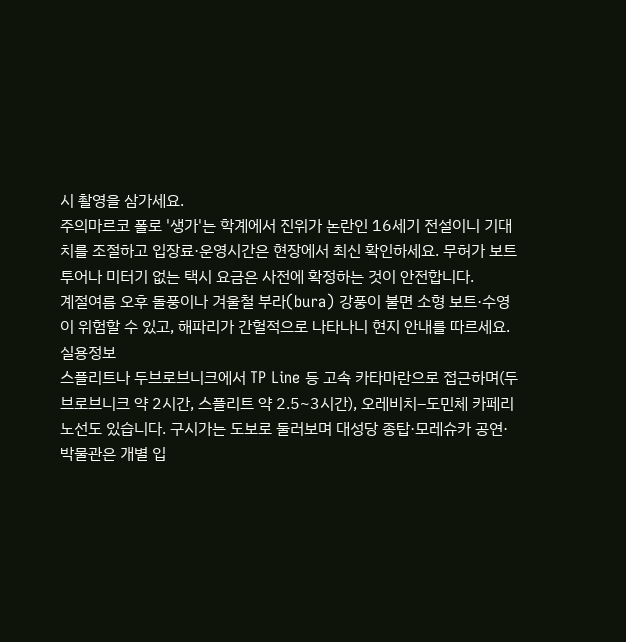시 촬영을 삼가세요.
주의마르코 폴로 '생가'는 학계에서 진위가 논란인 16세기 전설이니 기대치를 조절하고 입장료·운영시간은 현장에서 최신 확인하세요. 무허가 보트투어나 미터기 없는 택시 요금은 사전에 확정하는 것이 안전합니다.
계절여름 오후 돌풍이나 겨울철 부라(bura) 강풍이 불면 소형 보트·수영이 위험할 수 있고, 해파리가 간헐적으로 나타나니 현지 안내를 따르세요.
실용정보
스플리트나 두브로브니크에서 TP Line 등 고속 카타마란으로 접근하며(두브로브니크 약 2시간, 스플리트 약 2.5~3시간), 오레비치–도민체 카페리 노선도 있습니다. 구시가는 도보로 둘러보며 대성당 종탑·모레슈카 공연·박물관은 개별 입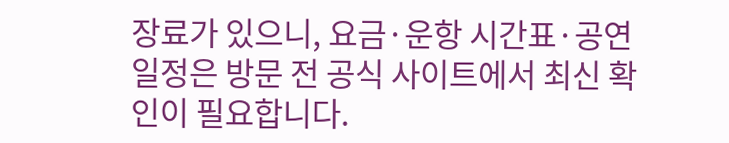장료가 있으니, 요금·운항 시간표·공연 일정은 방문 전 공식 사이트에서 최신 확인이 필요합니다.